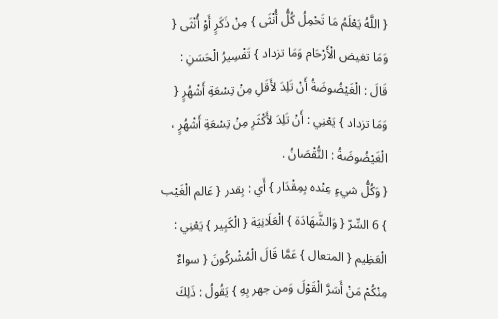{ اللَّهُ يَعْلَمُ مَا تَحْمِلُ كُلُّ أُنْثَى } مِنْ ذَكَرٍ أَوْ أُنْثَى { وَمَا تغيض الْأَرْحَام وَمَا تزداد } تَفْسِيرُ الْحَسَنِ : قَالَ : الْغَيْضُوضَةُ أَنْ تَلِدَ لأَقَلِ مِنْ تِسْعَةِ أَشْهُرٍ { وَمَا تزداد } يَعْنِي : أَنْ تَلِدَ لأَكْثَرِ مِنْ تِسْعَةِ أَشْهُرٍ ، الْغَيْضُوضَةُ : النُّقْصَانُ .
{ وَكُلُّ شيءٍ عِنْده بِمِقْدَار } أَي : بِقدر { عَالم الْغَيْب } 6 السِّرّ { وَالشَّهَادَة } الْعَلَانِيَة { الْكَبِير } يَعْنِي : الْعَظِيم { المتعال } عَمَّا قَالَ الْمُشْركُونَ { سواءٌ مِنْكُمْ مَنْ أَسَرَّ الْقَوْلَ وَمن جهر بِهِ } يَقُولُ : ذَلِكَ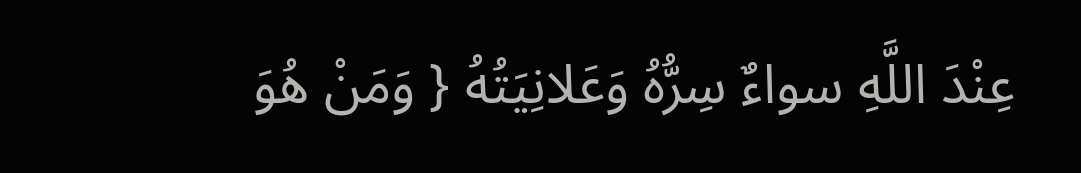عِنْدَ اللَّهِ سواءٌ سِرُّهُ وَعَلانِيَتُهُ { وَمَنْ هُوَ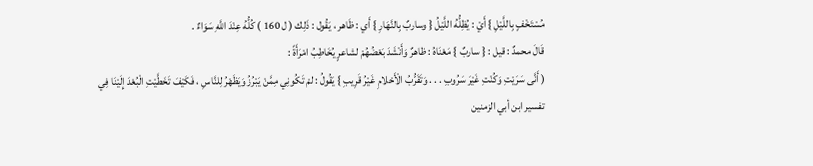مُسْتَخْفٍ بِاللَّيْلِ } أَيْ : يُظِلُّهُ اللَّيْلُ { وساربٌ بِالنَّهَارِ } أَي : ظَاهر ، يَقُول : ذَلِك ( ل 160 ) كُلُّهُ عِنْدَ اللَّهِ سَوَاءٌ .
قَالَ محمدٌ : قيل : { ساربٌ } مَعْنَاهُ : ظاهرٌ وَأَنْشَدَ بَعْضُهُمْ لشاعرٍ يُخَاطِبُ امْرَأَةً :
( أَنَّى سَرَيْتِ وَكُنْتِ غَيْرَ سَرُوبِ . . . وَتَقَرُّبُ الْأَحْلامِ غَيْرُ قَرِيبِ } يَقُولُ : لمْ تَكُونِي مِمَّنْ يَبْرُزُ وَيَظَهْرُ لِلنَّاسِ ، فَكَيْفَ تَخَطَّيْتِ الْبُعْدَ إِلَيْنَا فِي
تفسير ابن أبي الزمنين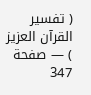( تفسير القرآن العزيز ) — صفحة 347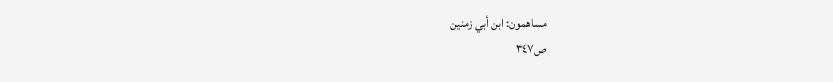مساهمون: ابن أبي زمنين
ص٣٤٧